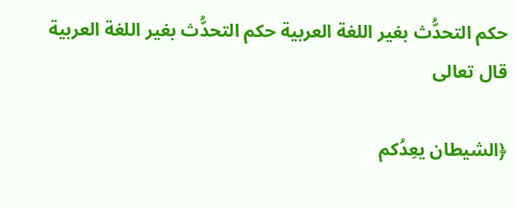حكم التحدُّث بغير اللغة العربية حكم التحدُّث بغير اللغة العربية
قال تعالى

﴿الشيطان يعِدُكم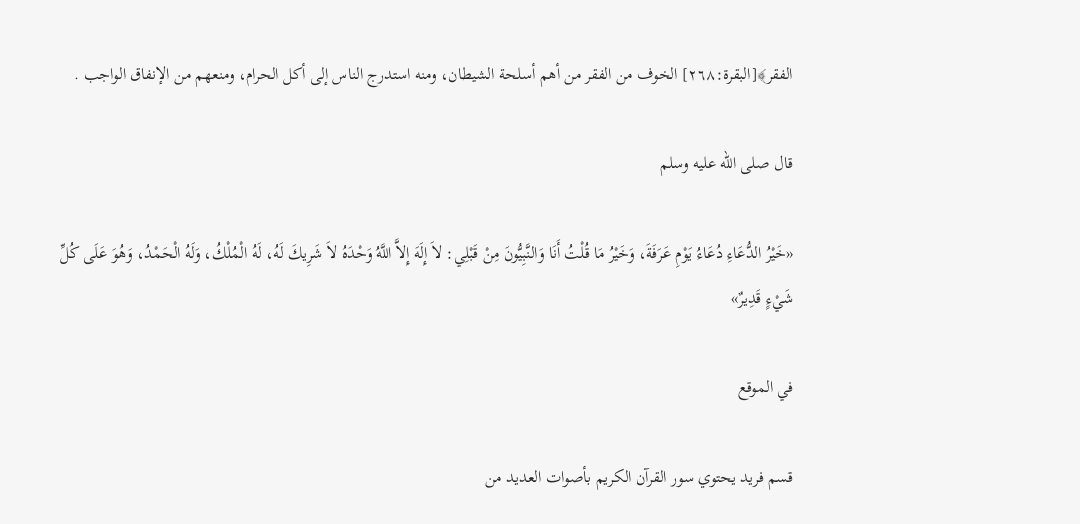الفقر﴾[البقرة:٢٦٨] الخوف من الفقر من أهم أسلحة الشيطان، ومنه استدرج الناس إلى أكل الحرام، ومنعهم من الإنفاق الواجب .

قال صلى الله عليه وسلم

«خَيْرُ الدُّعَاءِ دُعَاءُ يَوْمِ عَرَفَةَ، وَخَيْرُ مَا قُلْتُ أَنَا وَالنَّبِيُّونَ مِنْ قَبْلِي: لاَ إِلَهَ إِلاَّ اللَّهُ وَحْدَهُ لاَ شَرِيكَ لَهُ، لَهُ الْمُلْكُ، وَلَهُ الْحَمْدُ، وَهُوَ عَلَى كُلِّ شَيْءٍ قَدِيرٌ»

في الموقع

قسم فريد يحتوي سور القرآن الكريم بأصوات العديد من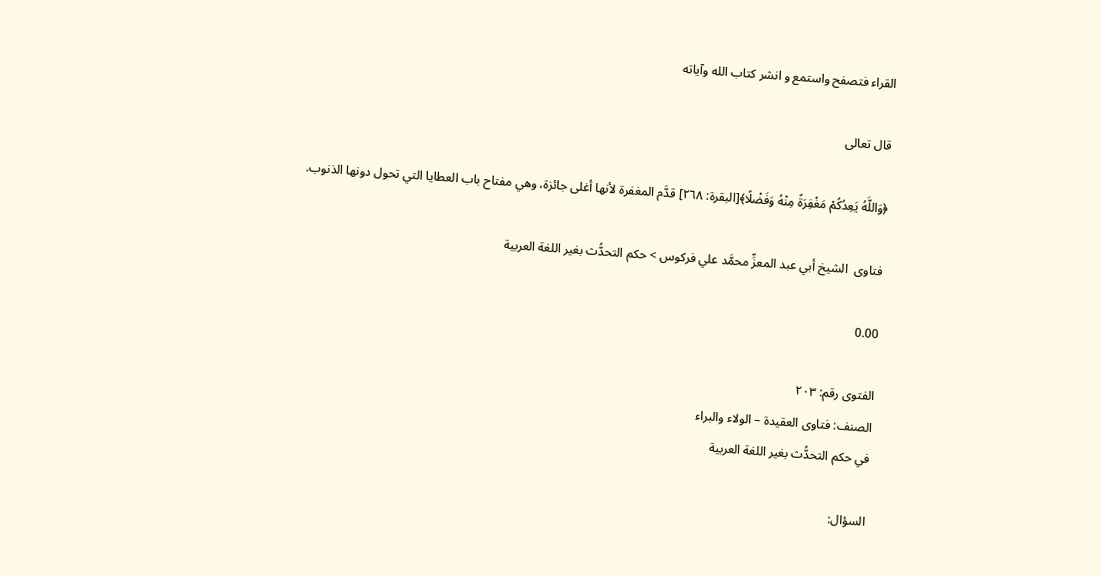القراء فتصفح واستمع و انشر كتاب الله وآياته

قال تعالى

﴿وَاللَّهُ يَعِدُكُمْ مَغْفِرَةً مِنْهُ وَفَضْلًا﴾[البقرة: ٢٦٨] قدَّم المغفرة لأنها أغلى جائزة، وهي مفتاح باب العطايا التي تحول دونها الذنوب.

فتاوى  الشيخ أبي عبد المعزِّ محمَّد علي فركوس > حكم التحدُّث بغير اللغة العربية

0.00

الفتوى رقم: ٢٠٣
الصنف: فتاوى العقيدة – الولاء والبراء
في حكم التحدُّث بغير اللغة العربية

السؤال: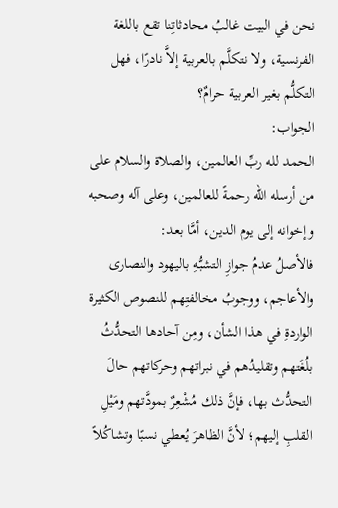نحن في البيت غالبُ محادثاتِنا تقع باللغة الفرنسية، ولا نتكلَّم بالعربية إلاَّ نادرًا، فهل التكلُّم بغير العربية حرامٌ؟
الجواب:
الحمد لله ربِّ العالمين، والصلاة والسلام على من أرسله الله رحمةً للعالمين، وعلى آله وصحبه وإخوانه إلى يوم الدين، أمَّا بعد:
فالأصلُ عدمُ جوازِ التشبُّهِ باليهود والنصارى والأعاجم، ووجوبُ مخالفتِهم للنصوص الكثيرة الواردةِ في هذا الشأن، ومِن آحادها التحدُّثُ بلُغَتهم وتقليدُهم في نبراتهم وحركاتهم حالَ التحدُّث بها، فإنَّ ذلك مُشْعِرٌ بمودَّتهم ومَيْلِ القلبِ إليهم؛ لأنَّ الظاهرَ يُعطي نسبًا وتشاكُلاً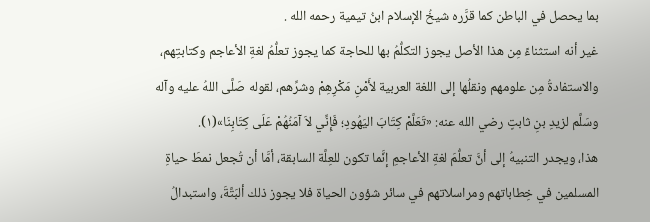بما يحصل في الباطن كما قرَّره شيخُ الإسلام ابنُ تيمية رحمه الله .
غير أنه استثناءً مِن هذا الأصل يجوز التكلُّمُ بها للحاجة كما يجوز تعلُّمُ لغةِ الأعاجم وكتابتِهم، والاستفادةُ مِن علومهم ونقلُها إلى اللغة العربية لأَمْنِ مَكْرِهِمْ وشرِّهم، لقوله صَلَّى اللهُ عليه وآله وسَلَّم لزيدِ بنِ ثابتٍ رضي الله عنه: «تَعَلَّمْ كِتَابَ اليَهُودِ؛ فَإِنِّي لاَ آمَنُهُمْ عَلَى كِتَابِنَا»(١).
هذا، ويجدر التنبيهُ إلى أنَّ تعلُّمَ لغةِ الأعاجمِ إنَّما تكون للعِلَّة السابقة، أمَّا أن تُجعل نمطَ حياةِ المسلمين في خِطاباتهم ومراسلاتهم في سائر شؤون الحياة فلا يجوز ذلك ألبَتَّةَ، واستبدالُ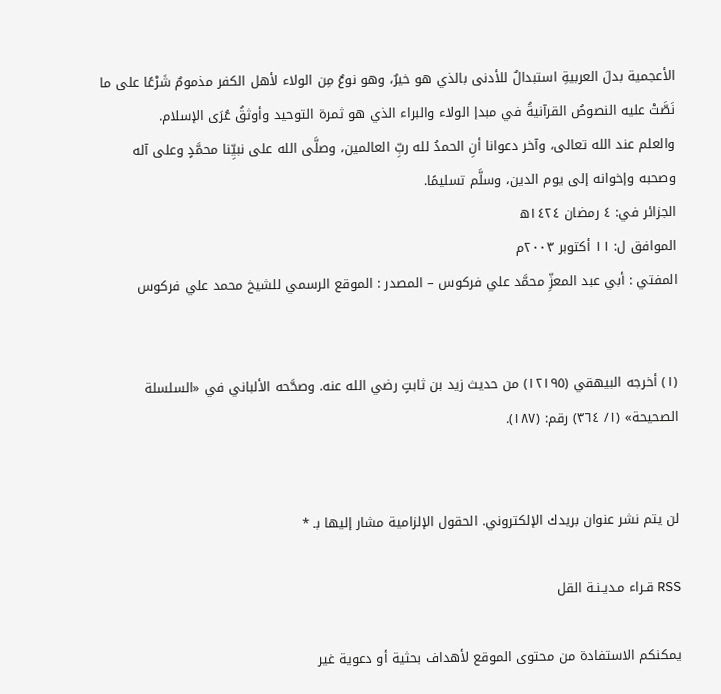الأعجمية بدلَ العربيةِ استبدالٌ للأدنى بالذي هو خيرٌ، وهو نوعٌ مِن الولاء لأهل الكفر مذمومٌ شَرْعًا على ما نَصَّتْ عليه النصوصُ القرآنيةُ في مبدإ الولاء والبراء الذي هو ثمرة التوحيد وأوثقُ عُرَى الإسلام.
والعلم عند الله تعالى، وآخر دعوانا أنِ الحمدُ لله ربِّ العالمين، وصلَّى الله على نبيِّنا محمَّدٍ وعلى آله وصحبه وإخوانه إلى يوم الدين، وسلَّم تسليمًا.
الجزائر في: ٤ رمضان ١٤٢٤ه
الموافق ل: ١١ أكتوبر ٢٠٠٣م
المفتي : أبي عبد المعزِّ محمَّد علي فركوس – المصدر : الموقع الرسمي للشيخ محمد علي فركوس


(١) أخرجه البيهقي (١٢١٩٥) من حديث زيد بن ثابتٍ رضي الله عنه. وصحَّحه الألباني في «السلسلة الصحيحة» (١/ ٣٦٤) رقم: (١٨٧).


لن يتم نشر عنوان بريدك الإلكتروني. الحقول الإلزامية مشار إليها بـ *

RSS قـراء مـديـنـة القل

يمكنكم الاستفادة من محتوى الموقع لأهداف بحثية أو دعوية غير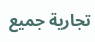تجارية جميع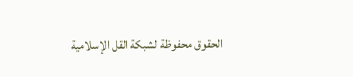الحقوق محفوظة لشبكة القل الإسلامية